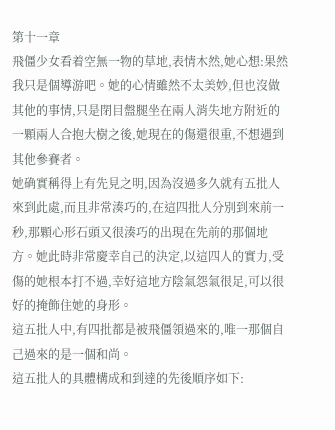第十一章
飛僵少女看着空無一物的草地,表情木然,她心想:果然我只是個導游吧。她的心情雖然不太美妙,但也沒做其他的事情,只是閉目盤腿坐在兩人消失地方附近的一顆兩人合抱大樹之後,她現在的傷還很重,不想遇到其他參賽者。
她确實稱得上有先見之明,因為沒過多久就有五批人來到此處,而且非常湊巧的,在這四批人分別到來前一秒,那顆心形石頭又很湊巧的出現在先前的那個地方。她此時非常慶幸自己的決定,以這四人的實力,受傷的她根本打不過,幸好這地方陰氣怨氣很足,可以很好的掩飾住她的身形。
這五批人中,有四批都是被飛僵領過來的,唯一那個自己過來的是一個和尚。
這五批人的具體構成和到達的先後順序如下: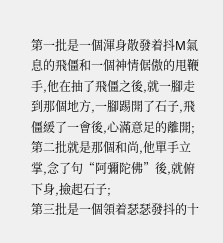第一批是一個渾身散發着抖M氣息的飛僵和一個神情倨傲的甩鞭手,他在抽了飛僵之後,就一腳走到那個地方,一腳踢開了石子,飛僵緩了一會後,心滿意足的離開;
第二批就是那個和尚,他單手立掌,念了句“阿彌陀佛”後,就俯下身,撿起石子;
第三批是一個領着瑟瑟發抖的十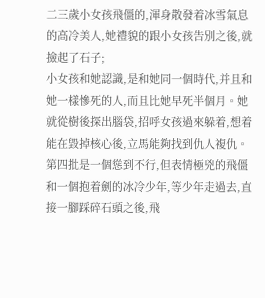二三歲小女孩飛僵的,渾身散發着冰雪氣息的高冷美人,她禮貌的跟小女孩告別之後,就撿起了石子;
小女孩和她認識,是和她同一個時代,并且和她一樣慘死的人,而且比她早死半個月。她就從樹後探出腦袋,招呼女孩過來躲着,想着能在毀掉核心後,立馬能夠找到仇人複仇。
第四批是一個慫到不行,但表情極兇的飛僵和一個抱着劍的冰冷少年,等少年走過去,直接一腳踩碎石頭之後,飛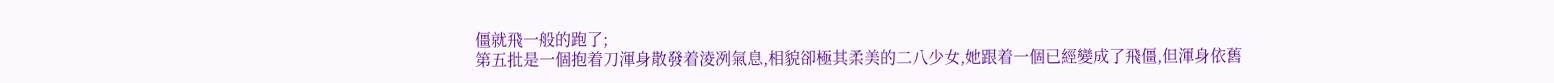僵就飛一般的跑了;
第五批是一個抱着刀渾身散發着淩冽氣息,相貌卻極其柔美的二八少女,她跟着一個已經變成了飛僵,但渾身依舊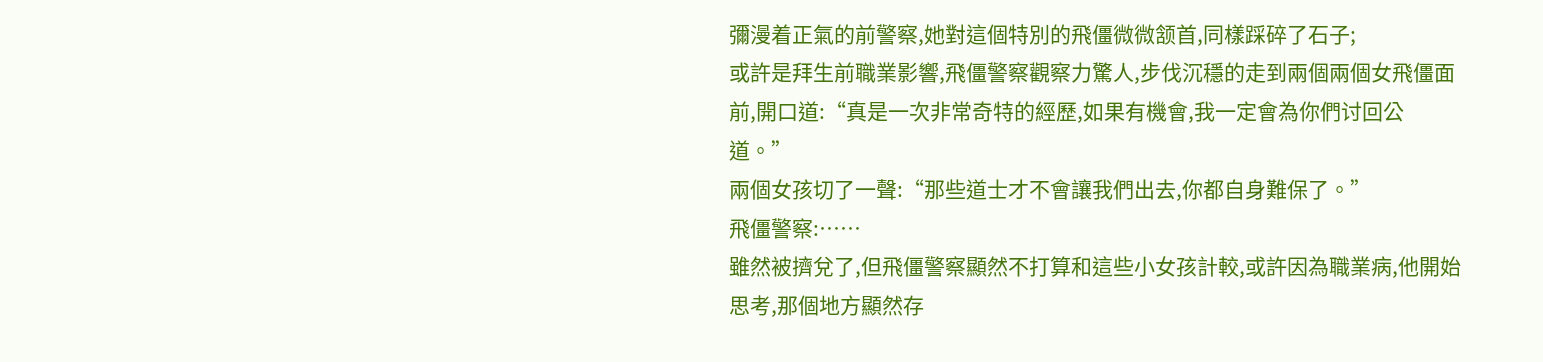彌漫着正氣的前警察,她對這個特別的飛僵微微颔首,同樣踩碎了石子;
或許是拜生前職業影響,飛僵警察觀察力驚人,步伐沉穩的走到兩個兩個女飛僵面前,開口道:“真是一次非常奇特的經歷,如果有機會,我一定會為你們讨回公道。”
兩個女孩切了一聲:“那些道士才不會讓我們出去,你都自身難保了。”
飛僵警察:……
雖然被擠兌了,但飛僵警察顯然不打算和這些小女孩計較,或許因為職業病,他開始思考,那個地方顯然存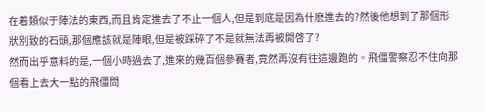在着類似于陣法的東西,而且肯定進去了不止一個人,但是到底是因為什麽進去的?然後他想到了那個形狀別致的石頭,那個應該就是陣眼,但是被踩碎了不是就無法再被開啓了?
然而出乎意料的是,一個小時過去了,進來的幾百個參賽者,竟然再沒有往這邊跑的。飛僵警察忍不住向那個看上去大一點的飛僵問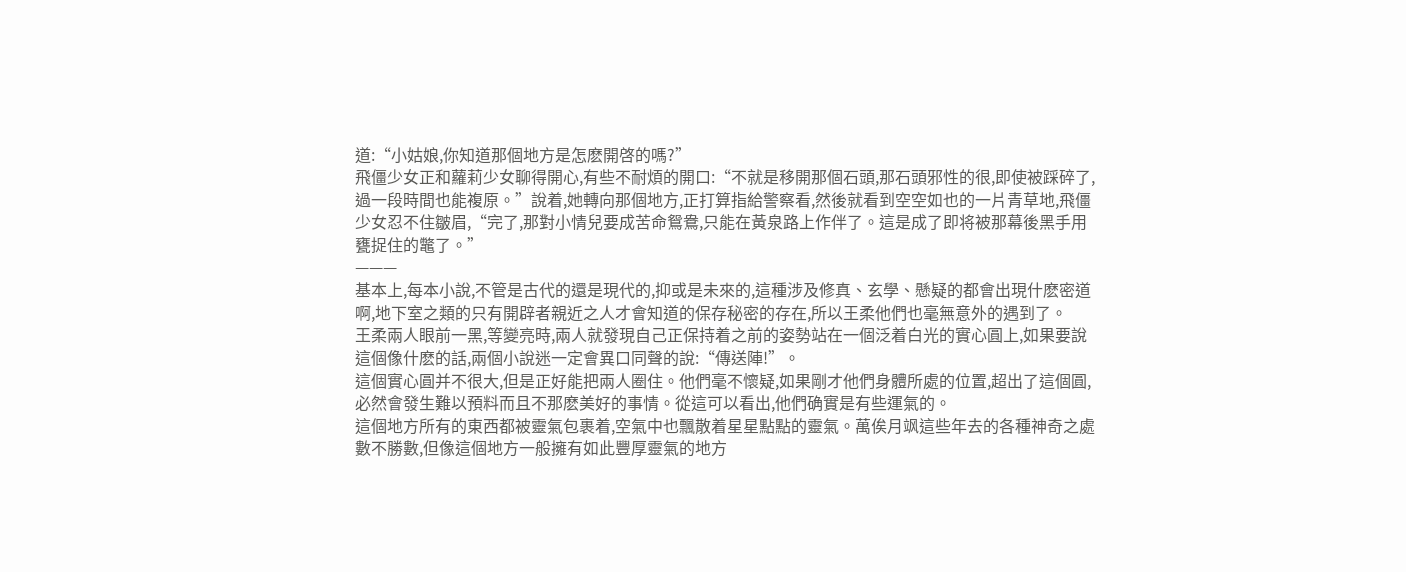道:“小姑娘,你知道那個地方是怎麽開啓的嗎?”
飛僵少女正和蘿莉少女聊得開心,有些不耐煩的開口:“不就是移開那個石頭,那石頭邪性的很,即使被踩碎了,過一段時間也能複原。”說着,她轉向那個地方,正打算指給警察看,然後就看到空空如也的一片青草地,飛僵少女忍不住皺眉,“完了,那對小情兒要成苦命鴛鴦,只能在黃泉路上作伴了。這是成了即将被那幕後黑手用甕捉住的鼈了。”
———
基本上,每本小說,不管是古代的還是現代的,抑或是未來的,這種涉及修真、玄學、懸疑的都會出現什麽密道啊,地下室之類的只有開辟者親近之人才會知道的保存秘密的存在,所以王柔他們也毫無意外的遇到了。
王柔兩人眼前一黑,等變亮時,兩人就發現自己正保持着之前的姿勢站在一個泛着白光的實心圓上,如果要說這個像什麽的話,兩個小說迷一定會異口同聲的說:“傳送陣!”。
這個實心圓并不很大,但是正好能把兩人圈住。他們毫不懷疑,如果剛才他們身體所處的位置,超出了這個圓,必然會發生難以預料而且不那麽美好的事情。從這可以看出,他們确實是有些運氣的。
這個地方所有的東西都被靈氣包裹着,空氣中也飄散着星星點點的靈氣。萬俟月飒這些年去的各種神奇之處數不勝數,但像這個地方一般擁有如此豐厚靈氣的地方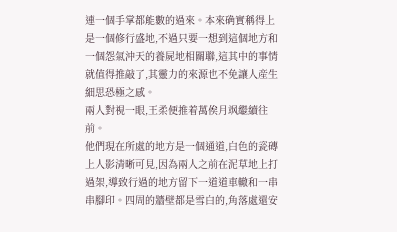連一個手掌都能數的過來。本來确實稱得上是一個修行盛地,不過只要一想到這個地方和一個怨氣沖天的養屍地相關聯,這其中的事情就值得推敲了,其靈力的來源也不免讓人産生細思恐極之感。
兩人對視一眼,王柔便推着萬俟月飒繼續往前。
他們現在所處的地方是一個通道,白色的瓷磚上人影清晰可見,因為兩人之前在泥草地上打過架,導致行過的地方留下一道道車轍和一串串腳印。四周的牆壁都是雪白的,角落處還安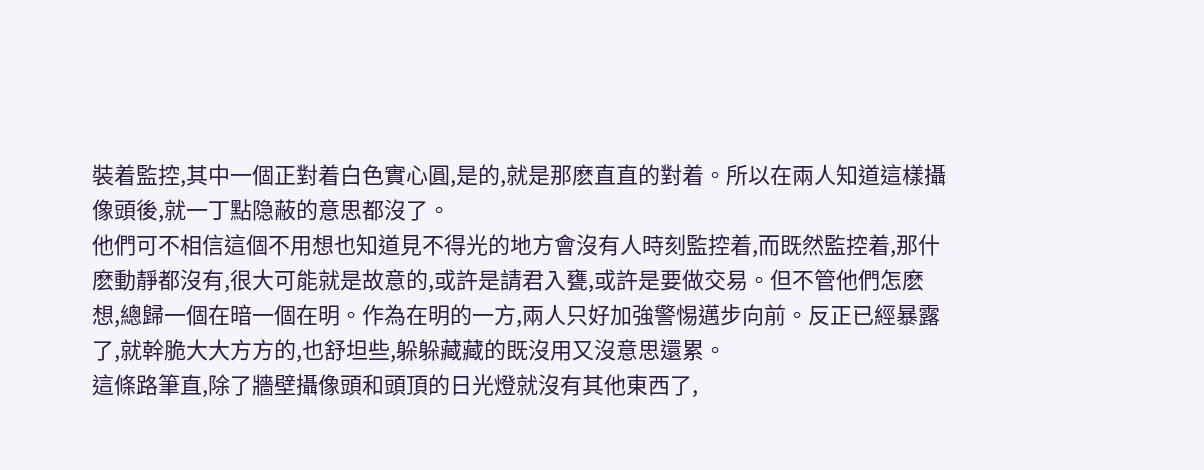裝着監控,其中一個正對着白色實心圓,是的,就是那麽直直的對着。所以在兩人知道這樣攝像頭後,就一丁點隐蔽的意思都沒了。
他們可不相信這個不用想也知道見不得光的地方會沒有人時刻監控着,而既然監控着,那什麽動靜都沒有,很大可能就是故意的,或許是請君入甕,或許是要做交易。但不管他們怎麽想,總歸一個在暗一個在明。作為在明的一方,兩人只好加強警惕邁步向前。反正已經暴露了,就幹脆大大方方的,也舒坦些,躲躲藏藏的既沒用又沒意思還累。
這條路筆直,除了牆壁攝像頭和頭頂的日光燈就沒有其他東西了,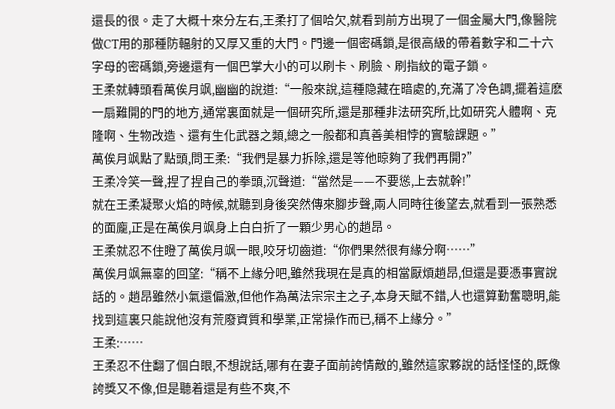還長的很。走了大概十來分左右,王柔打了個哈欠,就看到前方出現了一個金屬大門,像醫院做CT用的那種防輻射的又厚又重的大門。門邊一個密碼鎖,是很高級的帶着數字和二十六字母的密碼鎖,旁邊還有一個巴掌大小的可以刷卡、刷臉、刷指紋的電子鎖。
王柔就轉頭看萬俟月飒,幽幽的說道:“一般來說,這種隐藏在暗處的,充滿了冷色調,擺着這麽一扇難開的門的地方,通常裏面就是一個研究所,還是那種非法研究所,比如研究人體啊、克隆啊、生物改造、還有生化武器之類,總之一般都和真善美相悖的實驗課題。”
萬俟月飒點了點頭,問王柔:“我們是暴力拆除,還是等他晾夠了我們再開?”
王柔冷笑一聲,捏了捏自己的拳頭,沉聲道:“當然是——不要慫,上去就幹!”
就在王柔凝聚火焰的時候,就聽到身後突然傳來腳步聲,兩人同時往後望去,就看到一張熟悉的面龐,正是在萬俟月飒身上白白折了一顆少男心的趙昂。
王柔就忍不住瞪了萬俟月飒一眼,咬牙切齒道:“你們果然很有緣分啊……”
萬俟月飒無辜的回望:“稱不上緣分吧,雖然我現在是真的相當厭煩趙昂,但還是要憑事實說話的。趙昂雖然小氣還偏激,但他作為萬法宗宗主之子,本身天賦不錯,人也還算勤奮聰明,能找到這裏只能說他沒有荒廢資質和學業,正常操作而已,稱不上緣分。”
王柔:……
王柔忍不住翻了個白眼,不想說話,哪有在妻子面前誇情敵的,雖然這家夥說的話怪怪的,既像誇獎又不像,但是聽着還是有些不爽,不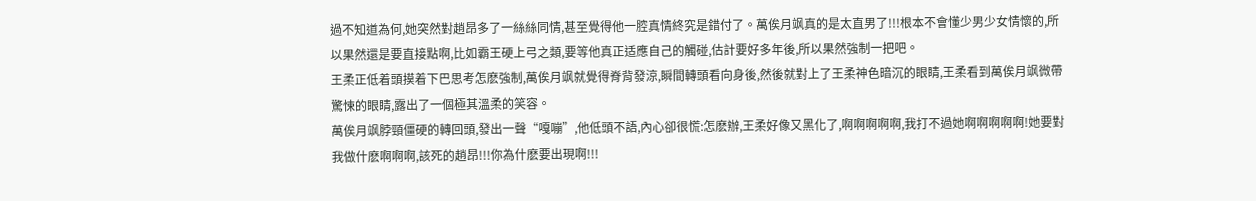過不知道為何,她突然對趙昂多了一絲絲同情,甚至覺得他一腔真情終究是錯付了。萬俟月飒真的是太直男了!!!根本不會懂少男少女情懷的,所以果然還是要直接點啊,比如霸王硬上弓之類,要等他真正适應自己的觸碰,估計要好多年後,所以果然強制一把吧。
王柔正低着頭摸着下巴思考怎麽強制,萬俟月飒就覺得脊背發涼,瞬間轉頭看向身後,然後就對上了王柔神色暗沉的眼睛,王柔看到萬俟月飒微帶驚悚的眼睛,露出了一個極其溫柔的笑容。
萬俟月飒脖頸僵硬的轉回頭,發出一聲“嘎嘣”,他低頭不語,內心卻很慌:怎麽辦,王柔好像又黑化了,啊啊啊啊啊,我打不過她啊啊啊啊啊!她要對我做什麽啊啊啊,該死的趙昂!!!你為什麽要出現啊!!!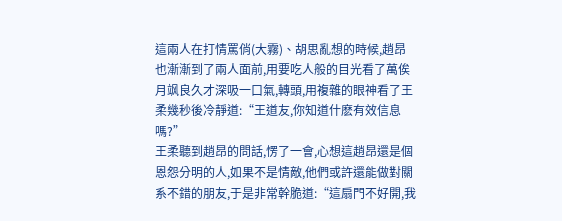這兩人在打情罵俏(大霧)、胡思亂想的時候,趙昂也漸漸到了兩人面前,用要吃人般的目光看了萬俟月飒良久才深吸一口氣,轉頭,用複雜的眼神看了王柔幾秒後冷靜道:“王道友,你知道什麽有效信息嗎?”
王柔聽到趙昂的問話,愣了一會,心想這趙昂還是個恩怨分明的人,如果不是情敵,他們或許還能做對關系不錯的朋友,于是非常幹脆道:“這扇門不好開,我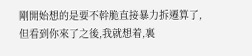剛開始想的是要不幹脆直接暴力拆遷算了,但看到你來了之後,我就想着,裏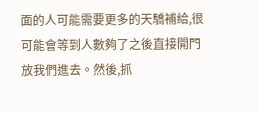面的人可能需要更多的天驕補給,很可能會等到人數夠了之後直接開門放我們進去。然後,抓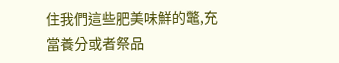住我們這些肥美味鮮的鼈,充當養分或者祭品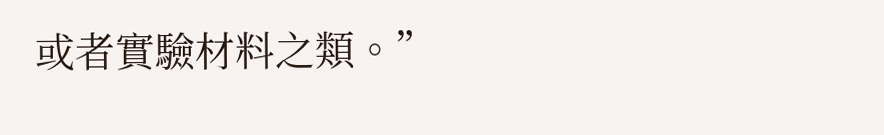或者實驗材料之類。”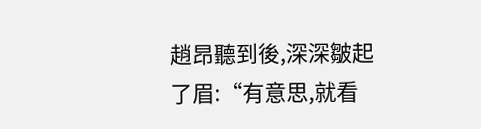趙昂聽到後,深深皺起了眉:“有意思,就看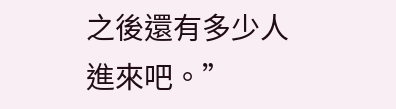之後還有多少人進來吧。”